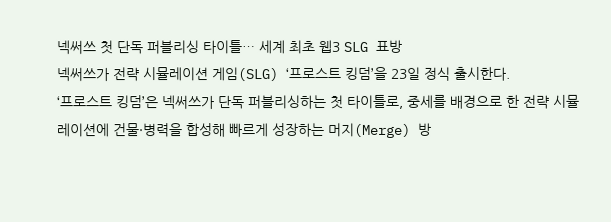넥써쓰 첫 단독 퍼블리싱 타이틀… 세계 최초 웹3 SLG 표방
넥써쓰가 전략 시뮬레이션 게임(SLG) ‘프로스트 킹덤’을 23일 정식 출시한다.
‘프로스트 킹덤’은 넥써쓰가 단독 퍼블리싱하는 첫 타이틀로, 중세를 배경으로 한 전략 시뮬레이션에 건물·병력을 합성해 빠르게 성장하는 머지(Merge) 방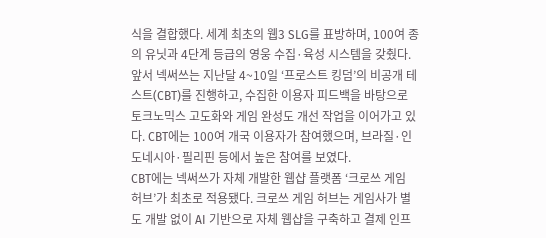식을 결합했다. 세계 최초의 웹3 SLG를 표방하며, 100여 종의 유닛과 4단계 등급의 영웅 수집·육성 시스템을 갖췄다.
앞서 넥써쓰는 지난달 4~10일 ‘프로스트 킹덤’의 비공개 테스트(CBT)를 진행하고, 수집한 이용자 피드백을 바탕으로 토크노믹스 고도화와 게임 완성도 개선 작업을 이어가고 있다. CBT에는 100여 개국 이용자가 참여했으며, 브라질·인도네시아·필리핀 등에서 높은 참여를 보였다.
CBT에는 넥써쓰가 자체 개발한 웹샵 플랫폼 ‘크로쓰 게임 허브’가 최초로 적용됐다. 크로쓰 게임 허브는 게임사가 별도 개발 없이 AI 기반으로 자체 웹샵을 구축하고 결제 인프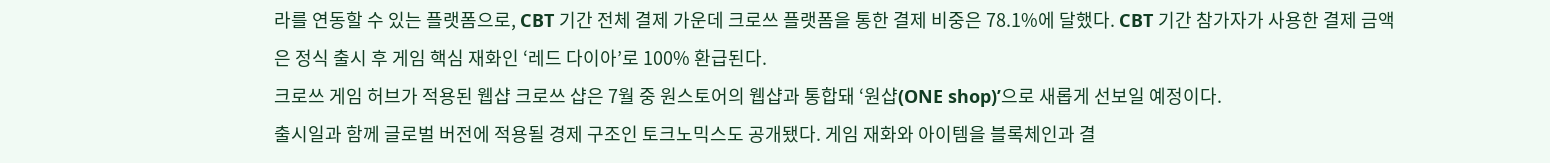라를 연동할 수 있는 플랫폼으로, CBT 기간 전체 결제 가운데 크로쓰 플랫폼을 통한 결제 비중은 78.1%에 달했다. CBT 기간 참가자가 사용한 결제 금액은 정식 출시 후 게임 핵심 재화인 ‘레드 다이아’로 100% 환급된다.
크로쓰 게임 허브가 적용된 웹샵 크로쓰 샵은 7월 중 원스토어의 웹샵과 통합돼 ‘원샵(ONE shop)’으로 새롭게 선보일 예정이다.
출시일과 함께 글로벌 버전에 적용될 경제 구조인 토크노믹스도 공개됐다. 게임 재화와 아이템을 블록체인과 결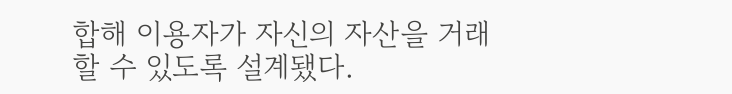합해 이용자가 자신의 자산을 거래할 수 있도록 설계됐다.